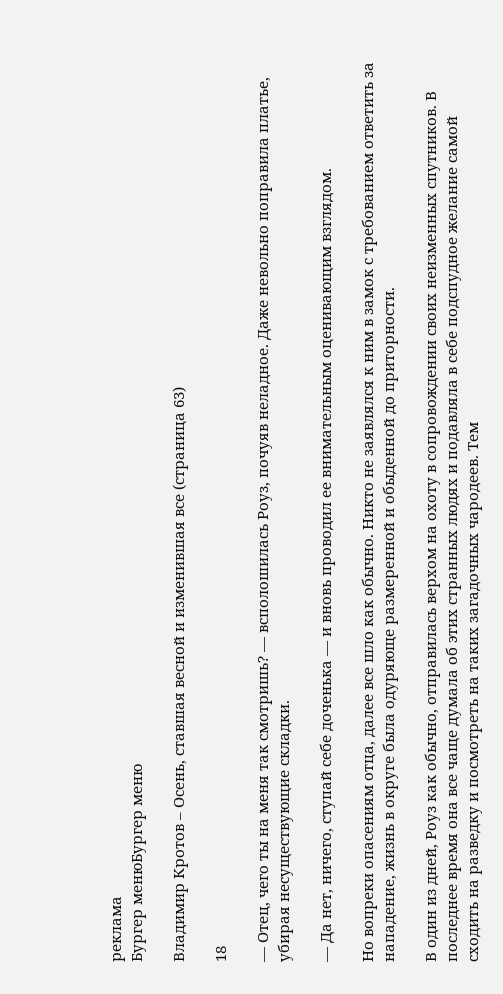реклама
Бургер менюБургер меню

Владимир Кротов – Осень, ставшая весной и изменившая все (страница 63)

18

— Отец, чего ты на меня так смотришь? — всполошилась Роуз, почуяв неладное. Даже невольно поправила платье, убирая несуществующие складки.

— Да нет, ничего, ступай себе доченька — и вновь проводил ее внимательным оценивающим взглядом.

Но вопреки опасениям отца, далее все шло как обычно. Никто не заявлялся к ним в замок с требованием ответить за нападение, жизнь в округе была одуряюще размеренной и обыденной до приторности.

В один из дней, Роуз как обычно, отправилась верхом на охоту в сопровождении своих неизменных спутников. В последнее время она все чаще думала об этих странных людях и подавляла в себе подспудное желание самой сходить на разведку и посмотреть на таких загадочных чародеев. Тем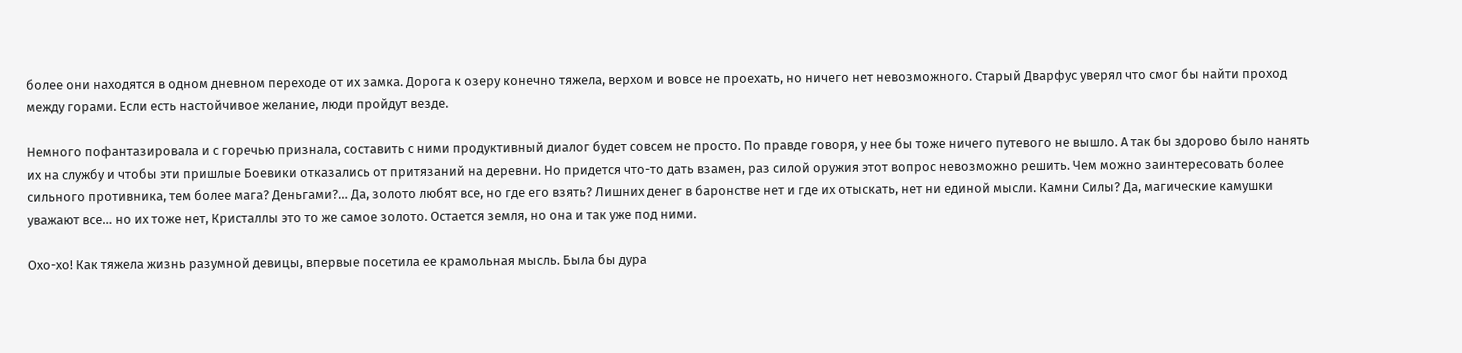более они находятся в одном дневном переходе от их замка. Дорога к озеру конечно тяжела, верхом и вовсе не проехать, но ничего нет невозможного. Старый Дварфус уверял что смог бы найти проход между горами. Если есть настойчивое желание, люди пройдут везде.

Немного пофантазировала и с горечью признала, составить с ними продуктивный диалог будет совсем не просто. По правде говоря, у нее бы тоже ничего путевого не вышло. А так бы здорово было нанять их на службу и чтобы эти пришлые Боевики отказались от притязаний на деревни. Но придется что-то дать взамен, раз силой оружия этот вопрос невозможно решить. Чем можно заинтересовать более сильного противника, тем более мага? Деньгами?… Да, золото любят все, но где его взять? Лишних денег в баронстве нет и где их отыскать, нет ни единой мысли. Камни Силы? Да, магические камушки уважают все… но их тоже нет, Кристаллы это то же самое золото. Остается земля, но она и так уже под ними.

Охо-хо! Как тяжела жизнь разумной девицы, впервые посетила ее крамольная мысль. Была бы дура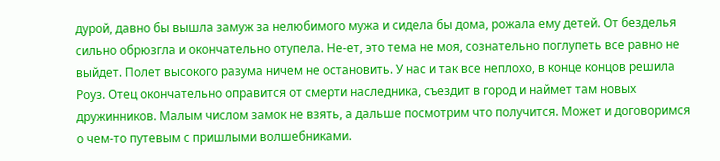дурой, давно бы вышла замуж за нелюбимого мужа и сидела бы дома, рожала ему детей. От безделья сильно обрюзгла и окончательно отупела. Не-ет, это тема не моя, сознательно поглупеть все равно не выйдет. Полет высокого разума ничем не остановить. У нас и так все неплохо, в конце концов решила Роуз. Отец окончательно оправится от смерти наследника, съездит в город и наймет там новых дружинников. Малым числом замок не взять, а дальше посмотрим что получится. Может и договоримся о чем-то путевым с пришлыми волшебниками.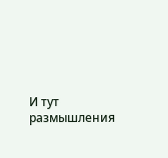И тут размышления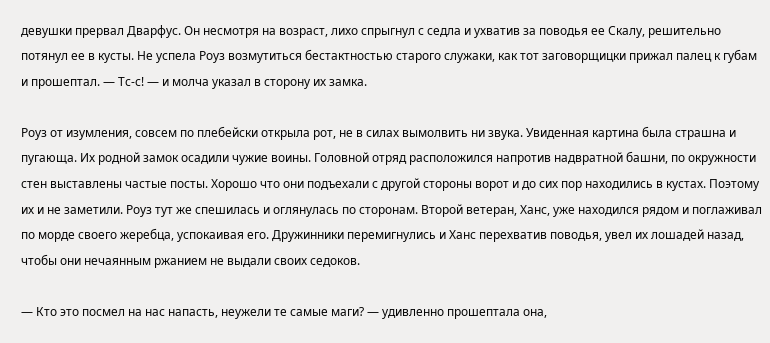девушки прервал Дварфус. Он несмотря на возраст, лихо спрыгнул с седла и ухватив за поводья ее Скалу, решительно потянул ее в кусты. Не успела Роуз возмутиться бестактностью старого служаки, как тот заговорщицки прижал палец к губам и прошептал. — Тс-с! — и молча указал в сторону их замка.

Роуз от изумления, совсем по плебейски открыла рот, не в силах вымолвить ни звука. Увиденная картина была страшна и пугающа. Их родной замок осадили чужие воины. Головной отряд расположился напротив надвратной башни, по окружности стен выставлены частые посты. Хорошо что они подъехали с другой стороны ворот и до сих пор находились в кустах. Поэтому их и не заметили. Роуз тут же спешилась и оглянулась по сторонам. Второй ветеран, Ханс, уже находился рядом и поглаживал по морде своего жеребца, успокаивая его. Дружинники перемигнулись и Ханс перехватив поводья, увел их лошадей назад, чтобы они нечаянным ржанием не выдали своих седоков.

— Кто это посмел на нас напасть, неужели те самые маги? — удивленно прошептала она,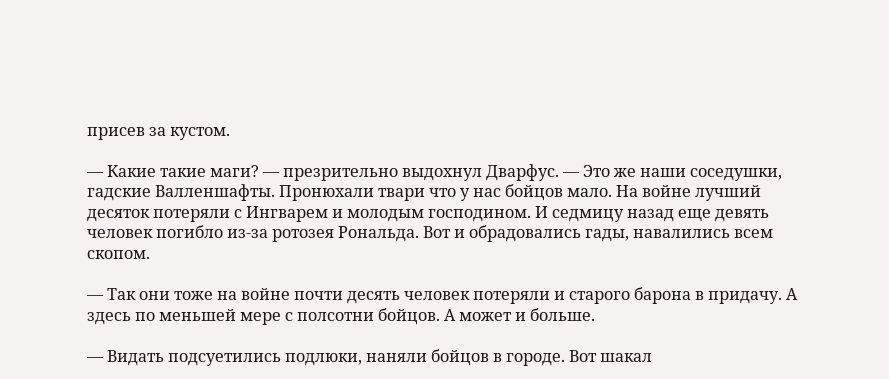присев за кустом.

— Какие такие маги? — презрительно выдохнул Дварфус. — Это же наши соседушки, гадские Валленшафты. Пронюхали твари что у нас бойцов мало. На войне лучший десяток потеряли с Ингварем и молодым господином. И седмицу назад еще девять человек погибло из-за ротозея Рональда. Вот и обрадовались гады, навалились всем скопом.

— Так они тоже на войне почти десять человек потеряли и старого барона в придачу. А здесь по меньшей мере с полсотни бойцов. А может и больше.

— Видать подсуетились подлюки, наняли бойцов в городе. Вот шакал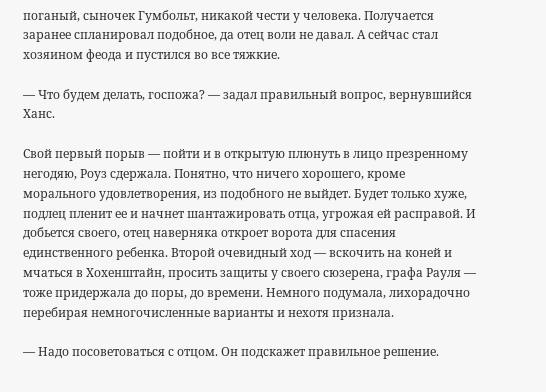поганый, сыночек Гумбольт, никакой чести у человека. Получается заранее спланировал подобное, да отец воли не давал. А сейчас стал хозяином феода и пустился во все тяжкие.

— Что будем делать, госпожа? — задал правильный вопрос, вернувшийся Ханс.

Свой первый порыв — пойти и в открытую плюнуть в лицо презренному негодяю, Роуз сдержала. Понятно, что ничего хорошего, кроме морального удовлетворения, из подобного не выйдет. Будет только хуже, подлец пленит ее и начнет шантажировать отца, угрожая ей расправой. И добьется своего, отец наверняка откроет ворота для спасения единственного ребенка. Второй очевидный ход — вскочить на коней и мчаться в Хохенштайн, просить защиты у своего сюзерена, графа Рауля — тоже придержала до поры, до времени. Немного подумала, лихорадочно перебирая немногочисленные варианты и нехотя признала.

— Надо посоветоваться с отцом. Он подскажет правильное решение.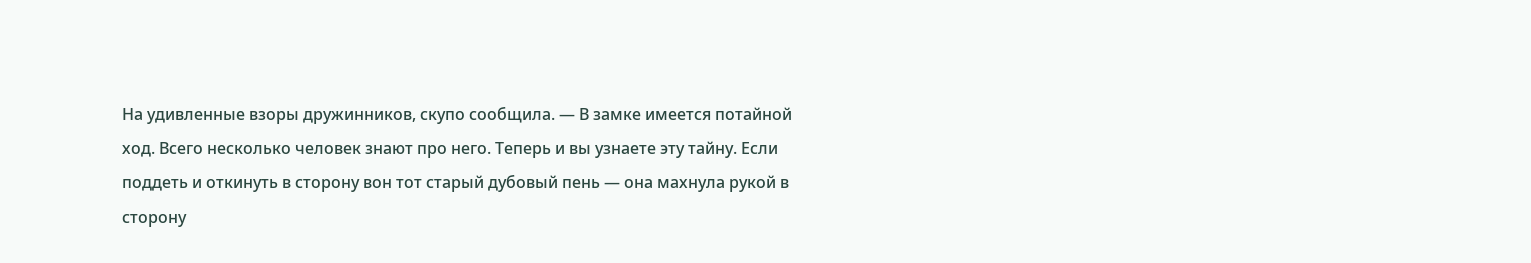На удивленные взоры дружинников, скупо сообщила. — В замке имеется потайной ход. Всего несколько человек знают про него. Теперь и вы узнаете эту тайну. Если поддеть и откинуть в сторону вон тот старый дубовый пень — она махнула рукой в сторону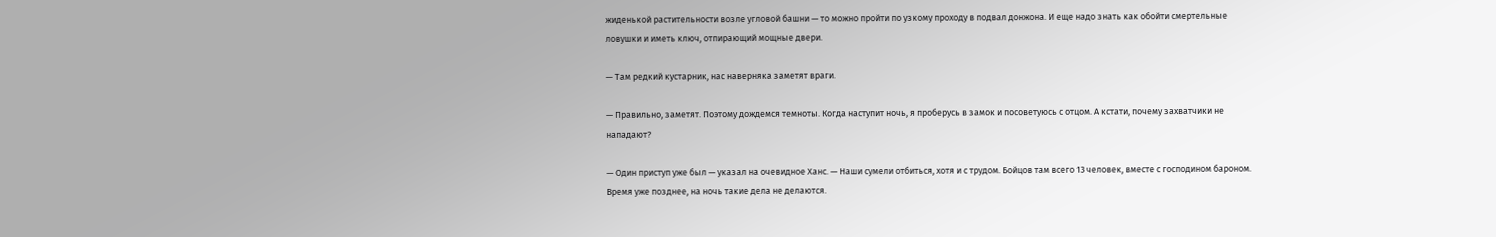жиденькой растительности возле угловой башни — то можно пройти по узкому проходу в подвал донжона. И еще надо знать как обойти смертельные ловушки и иметь ключ, отпирающий мощные двери.

— Там редкий кустарник, нас наверняка заметят враги.

— Правильно, заметят. Поэтому дождемся темноты. Когда наступит ночь, я проберусь в замок и посоветуюсь с отцом. А кстати, почему захватчики не нападают?

— Один приступ уже был — указал на очевидное Ханс. — Наши сумели отбиться, хотя и с трудом. Бойцов там всего 13 человек, вместе с господином бароном. Время уже позднее, на ночь такие дела не делаются.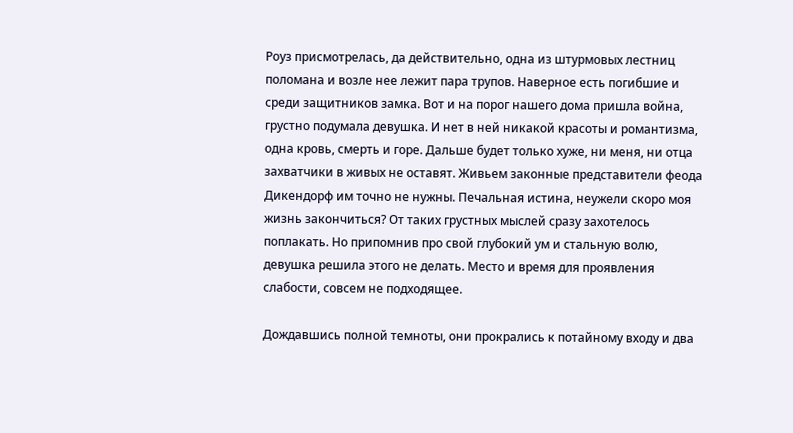Роуз присмотрелась, да действительно, одна из штурмовых лестниц поломана и возле нее лежит пара трупов. Наверное есть погибшие и среди защитников замка. Вот и на порог нашего дома пришла война, грустно подумала девушка. И нет в ней никакой красоты и романтизма, одна кровь, смерть и горе. Дальше будет только хуже, ни меня, ни отца захватчики в живых не оставят. Живьем законные представители феода Дикендорф им точно не нужны. Печальная истина, неужели скоро моя жизнь закончиться? От таких грустных мыслей сразу захотелось поплакать. Но припомнив про свой глубокий ум и стальную волю, девушка решила этого не делать. Место и время для проявления слабости, совсем не подходящее.

Дождавшись полной темноты, они прокрались к потайному входу и два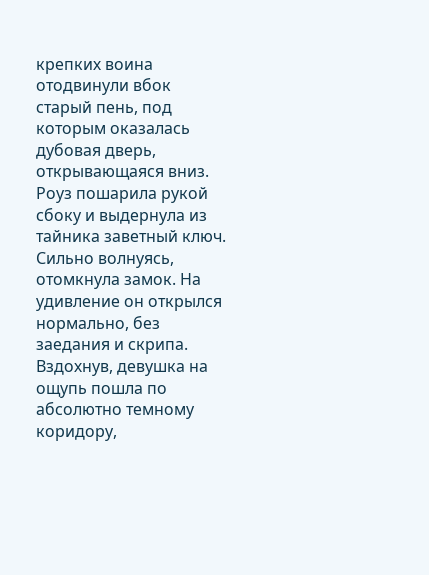крепких воина отодвинули вбок старый пень, под которым оказалась дубовая дверь, открывающаяся вниз. Роуз пошарила рукой сбоку и выдернула из тайника заветный ключ. Сильно волнуясь, отомкнула замок. На удивление он открылся нормально, без заедания и скрипа. Вздохнув, девушка на ощупь пошла по абсолютно темному коридору,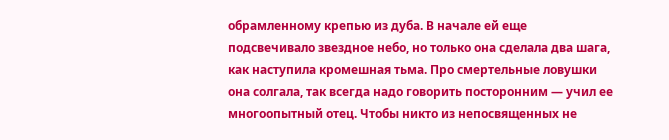обрамленному крепью из дуба. В начале ей еще подсвечивало звездное небо, но только она сделала два шага, как наступила кромешная тьма. Про смертельные ловушки она солгала, так всегда надо говорить посторонним — учил ее многоопытный отец. Чтобы никто из непосвященных не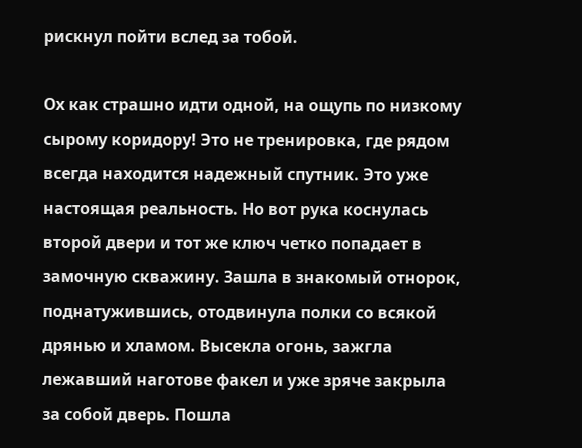рискнул пойти вслед за тобой.

Ох как страшно идти одной, на ощупь по низкому сырому коридору! Это не тренировка, где рядом всегда находится надежный спутник. Это уже настоящая реальность. Но вот рука коснулась второй двери и тот же ключ четко попадает в замочную скважину. Зашла в знакомый отнорок, поднатужившись, отодвинула полки со всякой дрянью и хламом. Высекла огонь, зажгла лежавший наготове факел и уже зряче закрыла за собой дверь. Пошла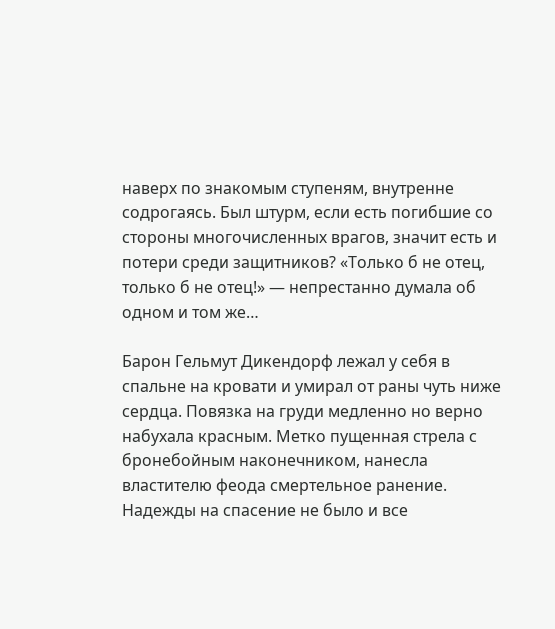наверх по знакомым ступеням, внутренне содрогаясь. Был штурм, если есть погибшие со стороны многочисленных врагов, значит есть и потери среди защитников? «Только б не отец, только б не отец!» — непрестанно думала об одном и том же…

Барон Гельмут Дикендорф лежал у себя в спальне на кровати и умирал от раны чуть ниже сердца. Повязка на груди медленно но верно набухала красным. Метко пущенная стрела с бронебойным наконечником, нанесла властителю феода смертельное ранение. Надежды на спасение не было и все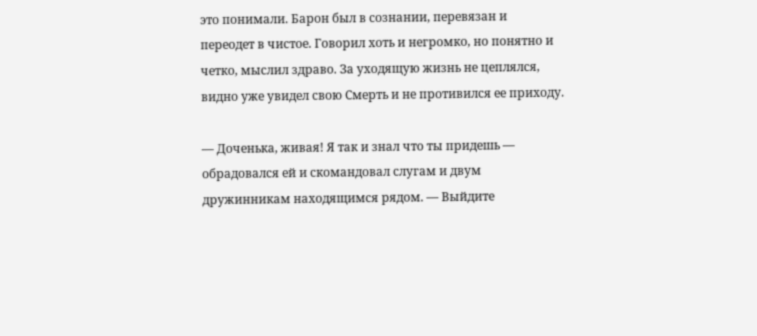это понимали. Барон был в сознании, перевязан и переодет в чистое. Говорил хоть и негромко, но понятно и четко, мыслил здраво. За уходящую жизнь не цеплялся, видно уже увидел свою Смерть и не противился ее приходу.

— Доченька, живая! Я так и знал что ты придешь — обрадовался ей и скомандовал слугам и двум дружинникам находящимся рядом. — Выйдите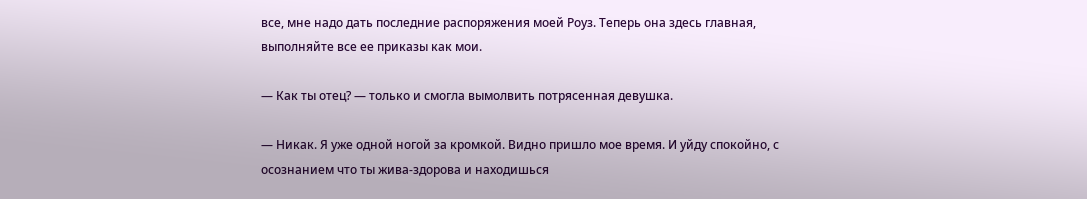все, мне надо дать последние распоряжения моей Роуз. Теперь она здесь главная, выполняйте все ее приказы как мои.

— Как ты отец? — только и смогла вымолвить потрясенная девушка.

— Никак. Я уже одной ногой за кромкой. Видно пришло мое время. И уйду спокойно, с осознанием что ты жива-здорова и находишься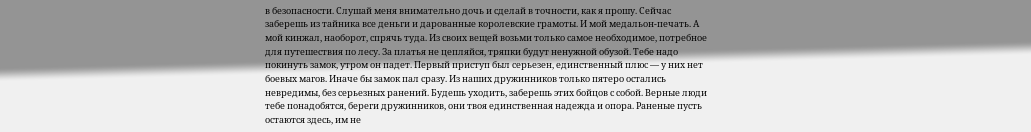в безопасности. Слушай меня внимательно дочь и сделай в точности, как я прошу. Сейчас заберешь из тайника все деньги и дарованные королевские грамоты. И мой медальон-печать. А мой кинжал, наоборот, спрячь туда. Из своих вещей возьми только самое необходимое, потребное для путешествия по лесу. За платья не цепляйся, тряпки будут ненужной обузой. Тебе надо покинуть замок, утром он падет. Первый приступ был серьезен, единственный плюс — у них нет боевых магов. Иначе бы замок пал сразу. Из наших дружинников только пятеро остались невредимы, без серьезных ранений. Будешь уходить, заберешь этих бойцов с собой. Верные люди тебе понадобятся, береги дружинников, они твоя единственная надежда и опора. Раненые пусть остаются здесь, им не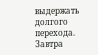выдержать долгого перехода. Завтра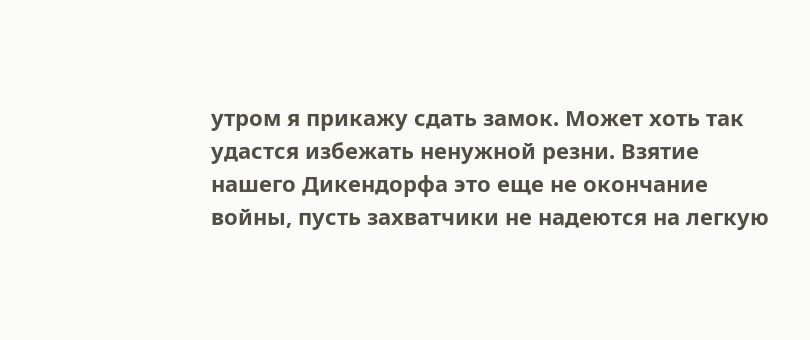утром я прикажу сдать замок. Может хоть так удастся избежать ненужной резни. Взятие нашего Дикендорфа это еще не окончание войны, пусть захватчики не надеются на легкую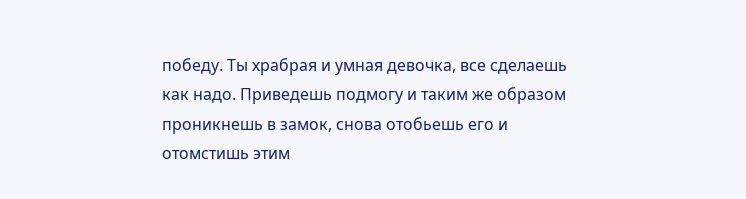победу. Ты храбрая и умная девочка, все сделаешь как надо. Приведешь подмогу и таким же образом проникнешь в замок, снова отобьешь его и отомстишь этим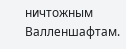ничтожным Валленшафтам.